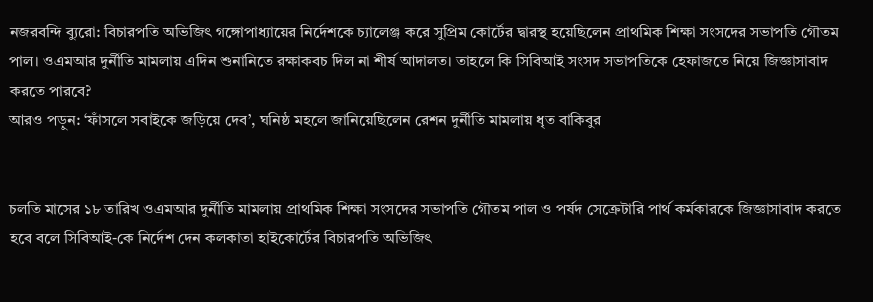নজরবন্দি ব্যুরো: বিচারপতি অভিজিৎ গঙ্গোপাধ্যায়ের নির্দেশকে চ্যালেঞ্জ করে সুপ্রিম কোর্টের দ্বারস্থ হয়েছিলেন প্রাথমিক শিক্ষা সংসদের সভাপতি গৌতম পাল। ওএমআর দুর্নীতি মামলায় এদিন শুনানিতে রক্ষাকবচ দিল না শীর্ষ আদালত। তাহলে কি সিবিআই সংসদ সভাপতিকে হেফাজতে নিয়ে জিজ্ঞাসাবাদ করতে পারবে?
আরও পড়ুন: ‘ফাঁসলে সবাইকে জড়িয়ে দেব’, ঘনিষ্ঠ মহলে জানিয়েছিলেন রেশন দুর্নীতি মামলায় ধৃত বাকিবুর


চলতি মাসের ১৮ তারিখ ওএমআর দুর্নীতি মামলায় প্রাথমিক শিক্ষা সংসদের সভাপতি গৌতম পাল ও পর্ষদ সেক্রেটারি পার্থ কর্মকারকে জিজ্ঞাসাবাদ করতে হবে বলে সিবিআই-কে নির্দেশ দেন কলকাতা হাইকোর্টের বিচারপতি অভিজিৎ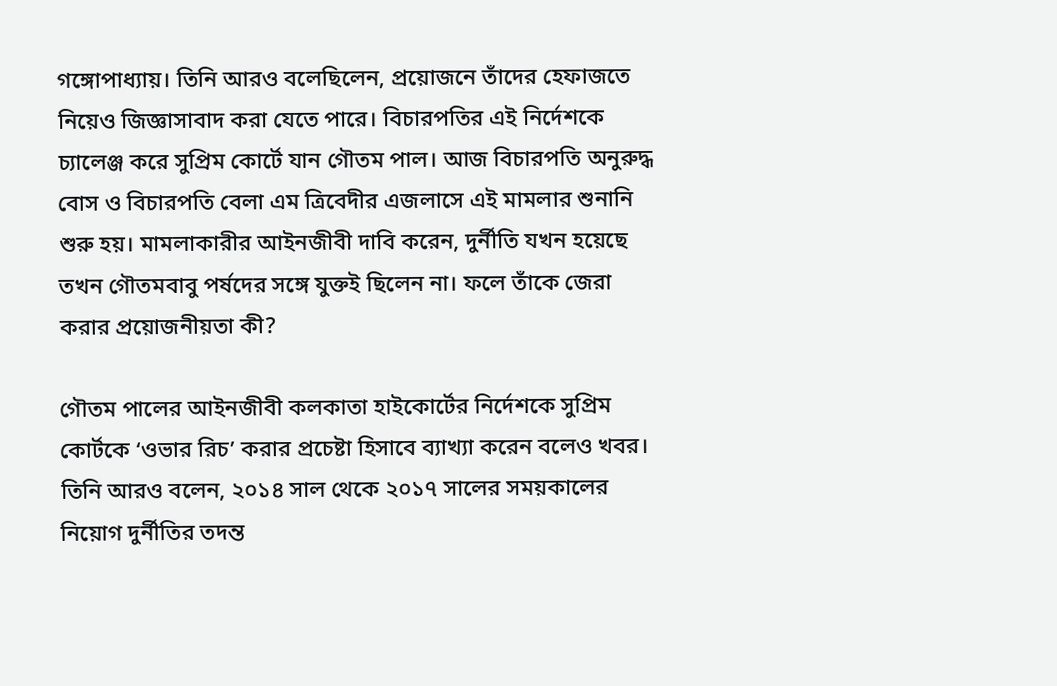গঙ্গোপাধ্যায়। তিনি আরও বলেছিলেন, প্রয়োজনে তাঁদের হেফাজতে নিয়েও জিজ্ঞাসাবাদ করা যেতে পারে। বিচারপতির এই নির্দেশকে চ্যালেঞ্জ করে সুপ্রিম কোর্টে যান গৌতম পাল। আজ বিচারপতি অনুরুদ্ধ বোস ও বিচারপতি বেলা এম ত্রিবেদীর এজলাসে এই মামলার শুনানি শুরু হয়। মামলাকারীর আইনজীবী দাবি করেন, দুর্নীতি যখন হয়েছে তখন গৌতমবাবু পর্ষদের সঙ্গে যুক্তই ছিলেন না। ফলে তাঁকে জেরা করার প্রয়োজনীয়তা কী?

গৌতম পালের আইনজীবী কলকাতা হাইকোর্টের নির্দেশকে সুপ্রিম কোর্টকে ‘ওভার রিচ’ করার প্রচেষ্টা হিসাবে ব্যাখ্যা করেন বলেও খবর। তিনি আরও বলেন, ২০১৪ সাল থেকে ২০১৭ সালের সময়কালের নিয়োগ দুর্নীতির তদন্ত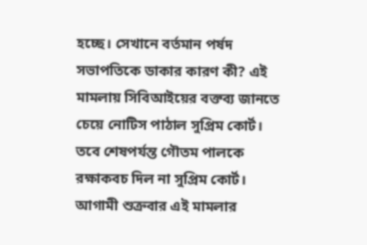হচ্ছে। সেখানে বর্তমান পর্ষদ সভাপতিকে ডাকার কারণ কী? এই মামলায় সিবিআইয়ের বক্তব্য জানতে চেয়ে নোটিস পাঠাল সুপ্রিম কোর্ট। তবে শেষপর্যন্ত গৌতম পালকে রক্ষাকবচ দিল না সুপ্রিম কোর্ট। আগামী শুক্রবার এই মামলার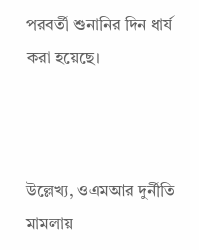পরবর্তী শুনানির দিন ধার্য করা হয়েছে।



উল্লেখ্য, ওএমআর দুর্নীতি মামলায়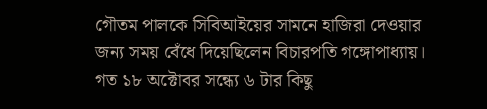গৌতম পালকে সিবিআইয়ের সামনে হাজিরা দেওয়ার জন্য সময় বেঁধে দিয়েছিলেন বিচারপতি গঙ্গোপাধ্যায়। গত ১৮ অক্টোবর সন্ধ্যে ৬ টার কিছু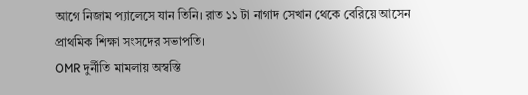আগে নিজাম প্যালেসে যান তিনি। রাত ১১ টা নাগাদ সেখান থেকে বেরিয়ে আসেন প্রাথমিক শিক্ষা সংসদের সভাপতি।
OMR দুর্নীতি মামলায় অস্বস্তি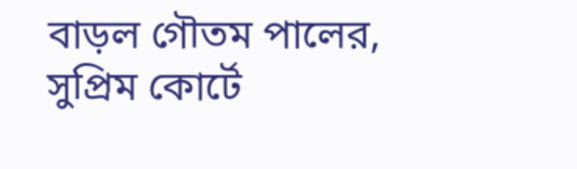বাড়ল গৌতম পালের, সুপ্রিম কোর্টে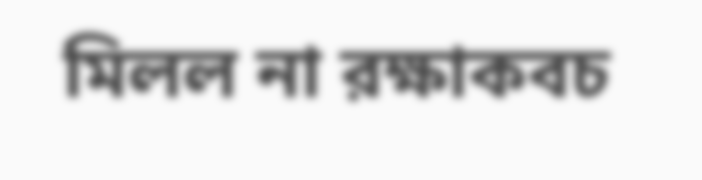মিলল না রক্ষাকবচ